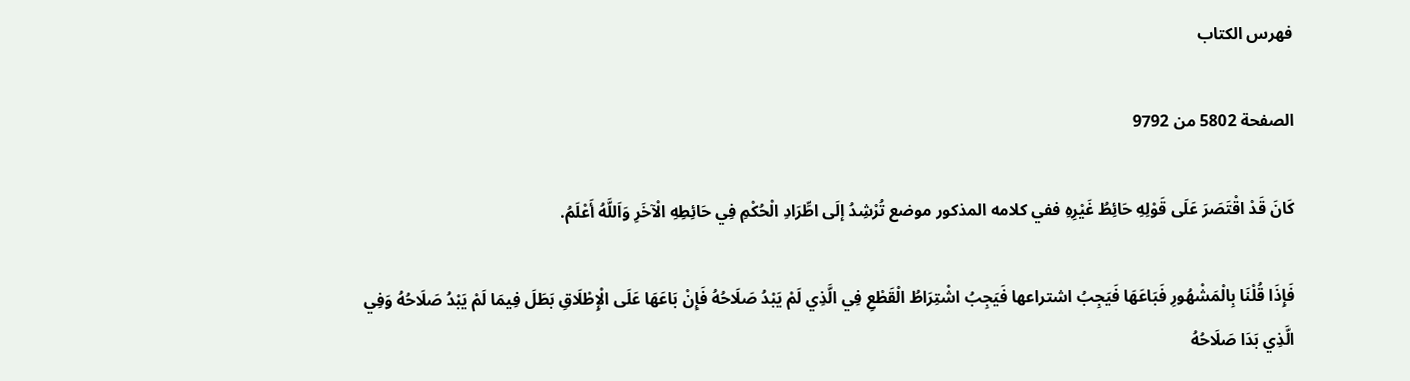فهرس الكتاب

الصفحة 5802 من 9792

كَانَ قَدْ اقْتَصَرَ عَلَى قَوْلِهِ حَائِطُ غَيْرِهِ ففي كلامه المذكور موضع تُرْشِدُ إلَى اطِّرَادِ الْحُكْمِ فِي حَائِطِهِ الْآخَرِ وَاَللَّهُ أَعْلَمُ.

فَإِذَا قُلْنَا بِالْمَشْهُورِ فَبَاعَهَا فَيَجِبُ اشتراعها فَيَجِبُ اشْتِرَاطُ الْقَطْعِ فِي الَّذِي لَمْ يَبْدُ صَلَاحُهُ فَإِنْ بَاعَهَا عَلَى الْإِطْلَاقِ بَطَلَ فِيمَا لَمْ يَبْدُ صَلَاحُهُ وَفِي الَّذِي بَدَا صَلَاحُهُ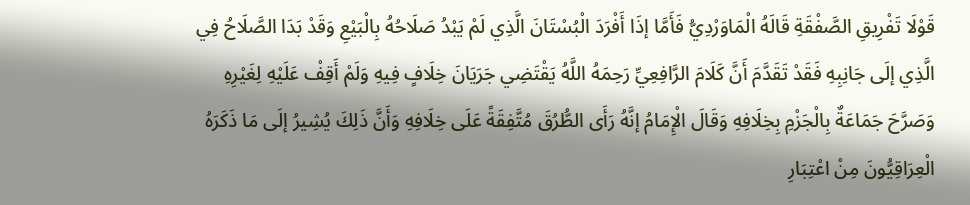قَوْلَا تَفْرِيقِ الصَّفْقَةِ قَالَهُ الْمَاوَرْدِيُّ فَأَمَّا إذَا أَفْرَدَ الْبُسْتَانَ الَّذِي لَمْ يَبْدُ صَلَاحُهُ بِالْبَيْعِ وَقَدْ بَدَا الصَّلَاحُ فِي الَّذِي إلَى جَانِبِهِ فَقَدْ تَقَدَّمَ أَنَّ كَلَامَ الرَّافِعِيِّ رَحِمَهُ اللَّهُ يَقْتَضِي جَرَيَانَ خِلَافٍ فِيهِ وَلَمْ أَقِفْ عَلَيْهِ لِغَيْرِهِ وَصَرَّحَ جَمَاعَةٌ بِالْجَزْمِ بِخِلَافِهِ وَقَالَ الْإِمَامُ إنَّهُ رَأَى الطُّرُقَ مُتَّفِقَةً عَلَى خِلَافِهِ وَأَنَّ ذَلِكَ يُشِيرُ إلَى مَا ذَكَرَهُ الْعِرَاقِيُّونَ مِنْ اعْتِبَارِ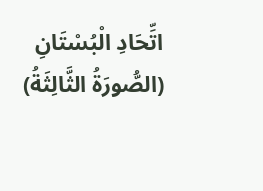اتِّحَادِ الْبُسْتَانِ (الصُّورَةُ الثَّالِثَةُ)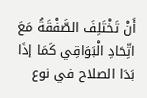أَنْ تَخْتَلِفَ الصَّفْقَةُ مَعَ اتِّحَادِ الْبَوَاقِي كَمَا إذَا بَدَا الصلاح في نوع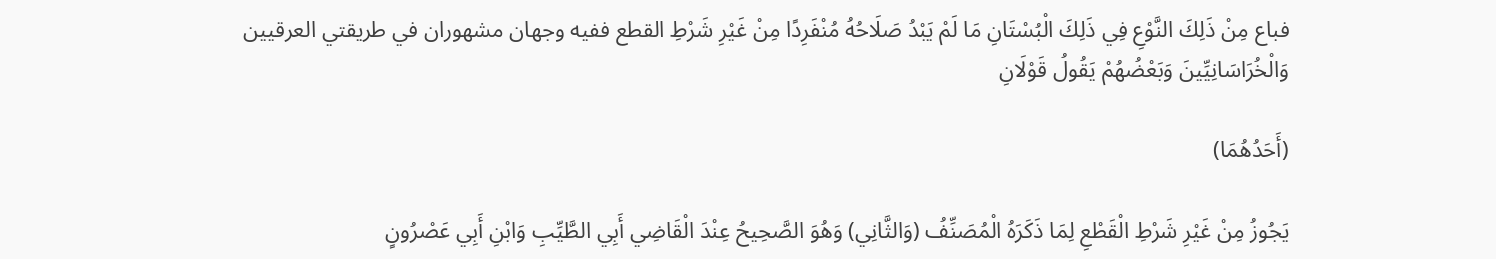فباع مِنْ ذَلِكَ النَّوْعِ فِي ذَلِكَ الْبُسْتَانِ مَا لَمْ يَبْدُ صَلَاحُهُ مُنْفَرِدًا مِنْ غَيْرِ شَرْطِ القطع ففيه وجهان مشهوران في طريقتي العرقيين وَالْخُرَاسَانِيِّينَ وَبَعْضُهُمْ يَقُولُ قَوْلَانِ

(أَحَدُهُمَا)

يَجُوزُ مِنْ غَيْرِ شَرْطِ الْقَطْعِ لِمَا ذَكَرَهُ الْمُصَنِّفُ (وَالثَّانِي) وَهُوَ الصَّحِيحُ عِنْدَ الْقَاضِي أَبِي الطَّيِّبِ وَابْنِ أَبِي عَصْرُونٍ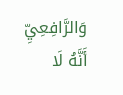وَالرَّافِعِيِّ أَنَّهُ لَا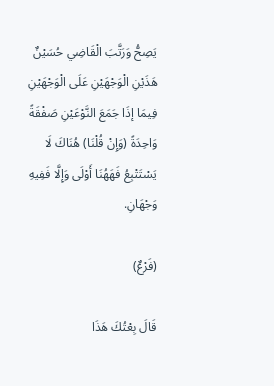يَصِحُّ وَرَتَّبَ الْقَاضِي حُسَيْنٌ هَذَيْنِ الْوَجْهَيْنِ عَلَى الْوَجْهَيْنِ فِيمَا إذَا جَمَعَ النَّوْعَيْنِ صَفْقَةً وَاحِدَةً (وَإِنْ قُلْنَا) هُنَاكَ لَا يَسْتَتْبِعُ فَهَهُنَا أَوْلَى وَإِلَّا فَفِيهِ وَجْهَانِ.

(فَرْعٌ)

قَالَ بِعْتُكَ هَذَا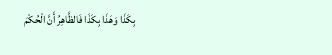بِكَذَا وَهَذَا بِكَذَا فَالظَّاهِرُ أَنَّ الْحُكْمَ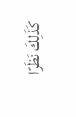كَذَلِكَ نَظَرًا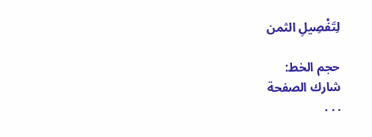لِتَفْصِيلِ الثمن

حجم الخط:
شارك الصفحة
. . .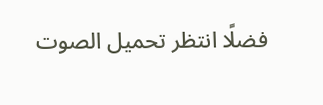فضلًا انتظر تحميل الصوت